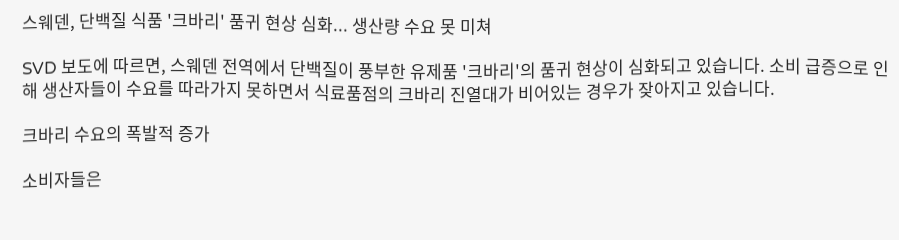스웨덴, 단백질 식품 '크바리' 품귀 현상 심화... 생산량 수요 못 미쳐

SVD 보도에 따르면, 스웨덴 전역에서 단백질이 풍부한 유제품 '크바리'의 품귀 현상이 심화되고 있습니다. 소비 급증으로 인해 생산자들이 수요를 따라가지 못하면서 식료품점의 크바리 진열대가 비어있는 경우가 잦아지고 있습니다.

크바리 수요의 폭발적 증가

소비자들은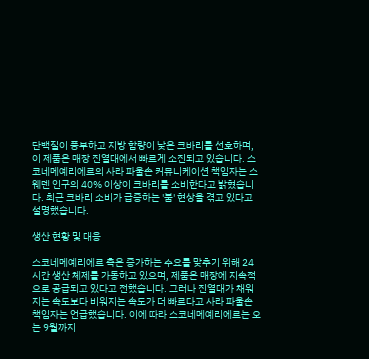단백질이 풍부하고 지방 함량이 낮은 크바리를 선호하며, 이 제품은 매장 진열대에서 빠르게 소진되고 있습니다. 스코네메예리에르의 사라 파울손 커뮤니케이션 책임자는 스웨덴 인구의 40% 이상이 크바리를 소비한다고 밝혔습니다. 최근 크바리 소비가 급증하는 '붐' 현상을 겪고 있다고 설명했습니다.

생산 현황 및 대응

스코네메예리에르 측은 증가하는 수요를 맞추기 위해 24시간 생산 체제를 가동하고 있으며, 제품은 매장에 지속적으로 공급되고 있다고 전했습니다. 그러나 진열대가 채워지는 속도보다 비워지는 속도가 더 빠르다고 사라 파울손 책임자는 언급했습니다. 이에 따라 스코네메예리에르는 오는 9월까지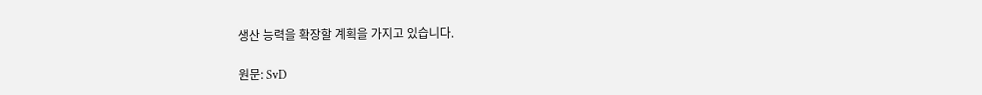생산 능력을 확장할 계획을 가지고 있습니다.

원문: SvD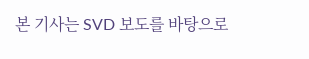본 기사는 SVD 보도를 바탕으로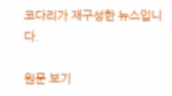코다리가 재구성한 뉴스입니다.

원문 보기